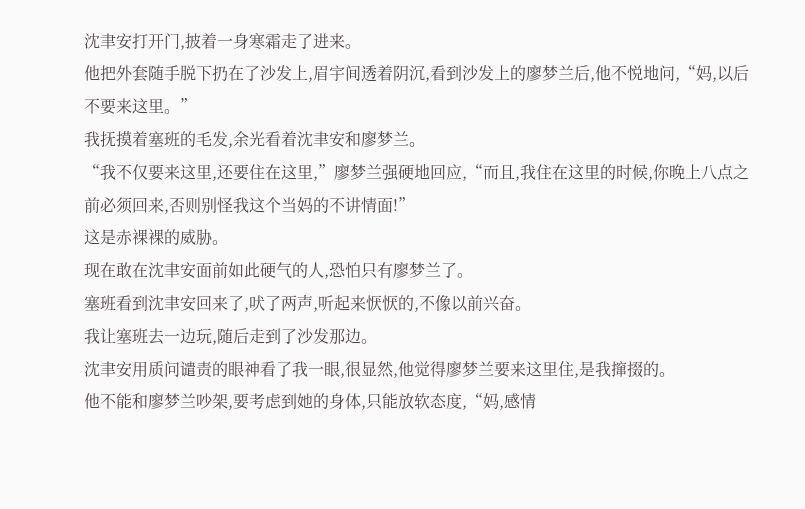沈聿安打开门,披着一身寒霜走了进来。
他把外套随手脱下扔在了沙发上,眉宇间透着阴沉,看到沙发上的廖梦兰后,他不悦地问,“妈,以后不要来这里。”
我抚摸着塞班的毛发,余光看着沈聿安和廖梦兰。
“我不仅要来这里,还要住在这里,”廖梦兰强硬地回应,“而且,我住在这里的时候,你晚上八点之前必须回来,否则别怪我这个当妈的不讲情面!”
这是赤裸裸的威胁。
现在敢在沈聿安面前如此硬气的人,恐怕只有廖梦兰了。
塞班看到沈聿安回来了,吠了两声,听起来恹恹的,不像以前兴奋。
我让塞班去一边玩,随后走到了沙发那边。
沈聿安用质问谴责的眼神看了我一眼,很显然,他觉得廖梦兰要来这里住,是我撺掇的。
他不能和廖梦兰吵架,要考虑到她的身体,只能放软态度,“妈,感情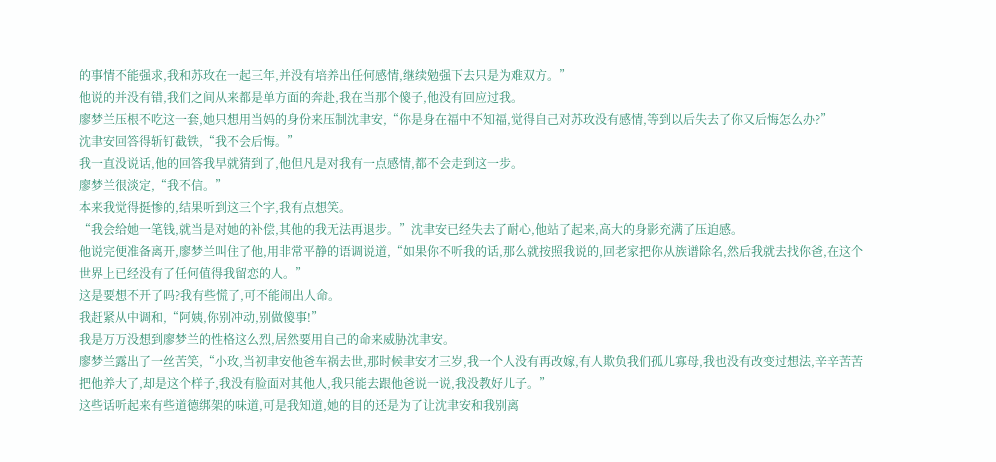的事情不能强求,我和苏玫在一起三年,并没有培养出任何感情,继续勉强下去只是为难双方。”
他说的并没有错,我们之间从来都是单方面的奔赴,我在当那个傻子,他没有回应过我。
廖梦兰压根不吃这一套,她只想用当妈的身份来压制沈聿安,“你是身在福中不知福,觉得自己对苏玫没有感情,等到以后失去了你又后悔怎么办?”
沈聿安回答得斩钉截铁,“我不会后悔。”
我一直没说话,他的回答我早就猜到了,他但凡是对我有一点感情,都不会走到这一步。
廖梦兰很淡定,“我不信。”
本来我觉得挺惨的,结果听到这三个字,我有点想笑。
“我会给她一笔钱,就当是对她的补偿,其他的我无法再退步。”沈聿安已经失去了耐心,他站了起来,高大的身影充满了压迫感。
他说完便准备离开,廖梦兰叫住了他,用非常平静的语调说道,“如果你不听我的话,那么就按照我说的,回老家把你从族谱除名,然后我就去找你爸,在这个世界上已经没有了任何值得我留恋的人。”
这是要想不开了吗?我有些慌了,可不能闹出人命。
我赶紧从中调和,“阿姨,你别冲动,别做傻事!”
我是万万没想到廖梦兰的性格这么烈,居然要用自己的命来威胁沈聿安。
廖梦兰露出了一丝苦笑,“小玫,当初聿安他爸车祸去世,那时候聿安才三岁,我一个人没有再改嫁,有人欺负我们孤儿寡母,我也没有改变过想法,辛辛苦苦把他养大了,却是这个样子,我没有脸面对其他人,我只能去跟他爸说一说,我没教好儿子。”
这些话听起来有些道德绑架的味道,可是我知道,她的目的还是为了让沈聿安和我别离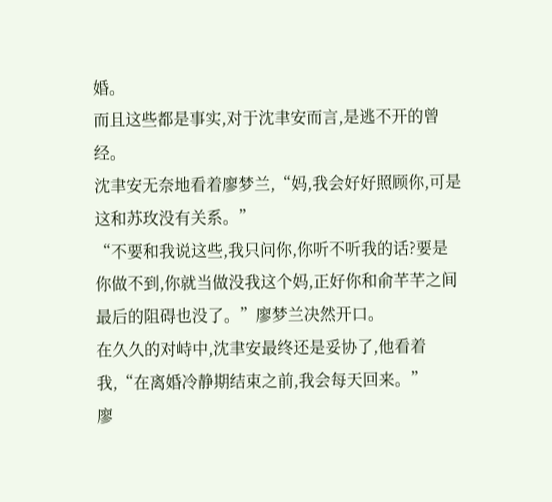婚。
而且这些都是事实,对于沈聿安而言,是逃不开的曾经。
沈聿安无奈地看着廖梦兰,“妈,我会好好照顾你,可是这和苏玫没有关系。”
“不要和我说这些,我只问你,你听不听我的话?要是你做不到,你就当做没我这个妈,正好你和俞芊芊之间最后的阻碍也没了。”廖梦兰决然开口。
在久久的对峙中,沈聿安最终还是妥协了,他看着我,“在离婚冷静期结束之前,我会每天回来。”
廖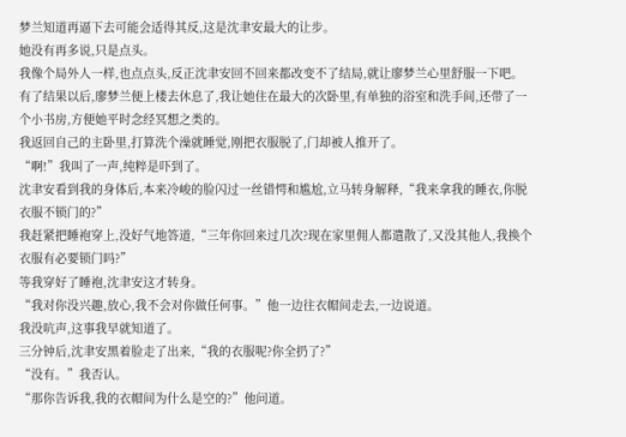梦兰知道再逼下去可能会适得其反,这是沈聿安最大的让步。
她没有再多说,只是点头。
我像个局外人一样,也点点头,反正沈聿安回不回来都改变不了结局,就让廖梦兰心里舒服一下吧。
有了结果以后,廖梦兰便上楼去休息了,我让她住在最大的次卧里,有单独的浴室和洗手间,还带了一个小书房,方便她平时念经冥想之类的。
我返回自己的主卧里,打算洗个澡就睡觉,刚把衣服脱了,门却被人推开了。
“啊!”我叫了一声,纯粹是吓到了。
沈聿安看到我的身体后,本来冷峻的脸闪过一丝错愕和尴尬,立马转身解释,“我来拿我的睡衣,你脱衣服不锁门的?”
我赶紧把睡袍穿上,没好气地答道,“三年你回来过几次?现在家里佣人都遣散了,又没其他人,我换个衣服有必要锁门吗?”
等我穿好了睡袍,沈聿安这才转身。
“我对你没兴趣,放心,我不会对你做任何事。”他一边往衣帽间走去,一边说道。
我没吭声,这事我早就知道了。
三分钟后,沈聿安黑着脸走了出来,“我的衣服呢?你全扔了?”
“没有。”我否认。
“那你告诉我,我的衣帽间为什么是空的?”他问道。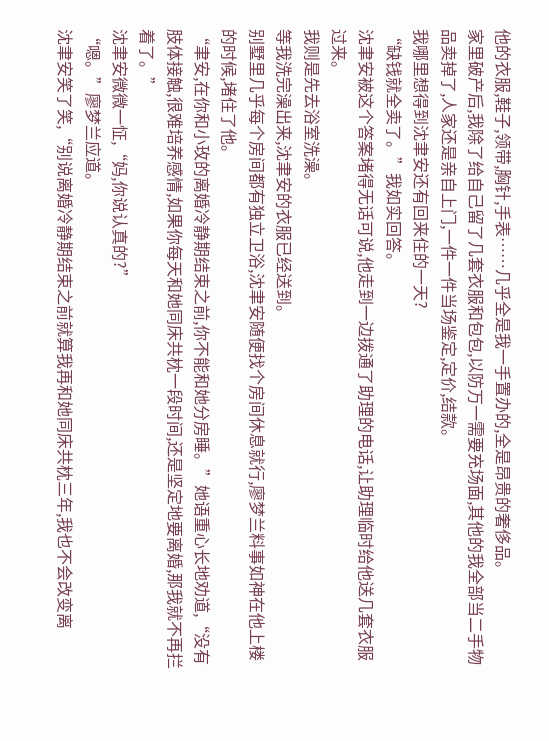他的衣服,鞋子,领带,胸针,手表……几乎全是我一手置办的,全是昂贵的奢侈品。
家里破产后,我除了给自己留了几套衣服和包包,以防万一需要充场面,其他的我全部当二手物品卖掉了,人家还是亲自上门,一件一件当场鉴定,定价,结款。
我哪里想得到沈聿安还有回来住的一天?
“缺钱就全卖了。”我如实回答。
沈聿安被这个答案堵得无话可说,他走到一边拨通了助理的电话,让助理临时给他送几套衣服过来。
我则是先去浴室洗澡。
等我洗完澡出来,沈聿安的衣服已经送到。
别墅里几乎每个房间都有独立卫浴,沈聿安随便找个房间休息就行,廖梦兰料事如神在他上楼的时候,堵住了他。
“聿安,在你和小玫的离婚冷静期结束之前,你不能和她分房睡。”她语重心长地劝道,“没有肢体接触,很难培养感情,如果你每天和她同床共枕一段时间,还是坚定地要离婚,那我就不再拦着了。”
沈聿安微微一怔,“妈,你说认真的?”
“嗯。”廖梦兰应道。
沈聿安笑了笑,“别说离婚冷静期结束之前就算我再和她同床共枕三年,我也不会改变离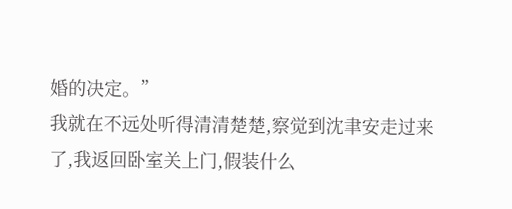婚的决定。”
我就在不远处听得清清楚楚,察觉到沈聿安走过来了,我返回卧室关上门,假装什么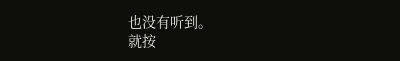也没有听到。
就按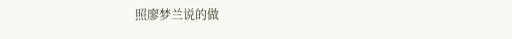照廖梦兰说的做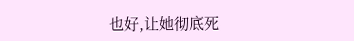也好,让她彻底死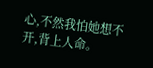心,不然我怕她想不开,背上人命。